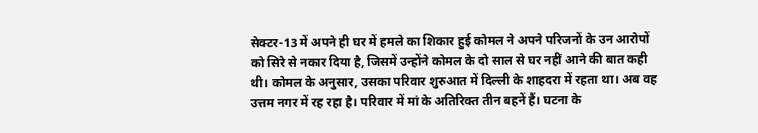सेक्टर-13 में अपने ही घर में हमले का शिकार हुई कोमल ने अपने परिजनों के उन आरोपों को सिरे से नकार दिया है, जिसमें उन्होंने कोमल के दो साल से घर नहीं आने की बात कही थी। कोमल के अनुसार, उसका परिवार शुरुआत में दिल्ली के शाहदरा में रहता था। अब वह उत्तम नगर में रह रहा है। परिवार में मां के अतिरिक्त तीन बहनें हैं। घटना के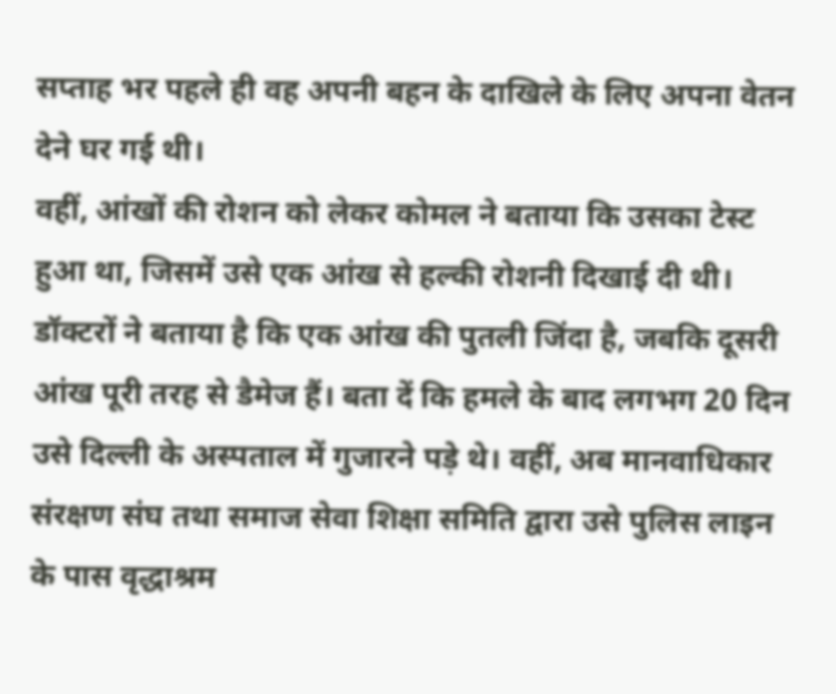सप्ताह भर पहले ही वह अपनी बहन के दाखिले के लिए अपना वेतन देने घर गई थी।
वहीं, आंखों की रोशन को लेकर कोमल ने बताया कि उसका टेस्ट हुआ था, जिसमें उसे एक आंख से हल्की रोशनी दिखाई दी थी। डॉक्टरों ने बताया है कि एक आंख की पुतली जिंदा है, जबकि दूसरी आंख पूरी तरह से डैमेज हैं। बता दें कि हमले के बाद लगभग 20 दिन उसे दिल्ली के अस्पताल में गुजारने पड़े थे। वहीं, अब मानवाधिकार संरक्षण संघ तथा समाज सेवा शिक्षा समिति द्वारा उसे पुलिस लाइन के पास वृद्धाश्रम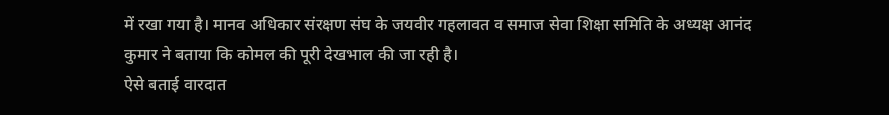में रखा गया है। मानव अधिकार संरक्षण संघ के जयवीर गहलावत व समाज सेवा शिक्षा समिति के अध्यक्ष आनंद कुमार ने बताया कि कोमल की पूरी देखभाल की जा रही है।
ऐसे बताई वारदात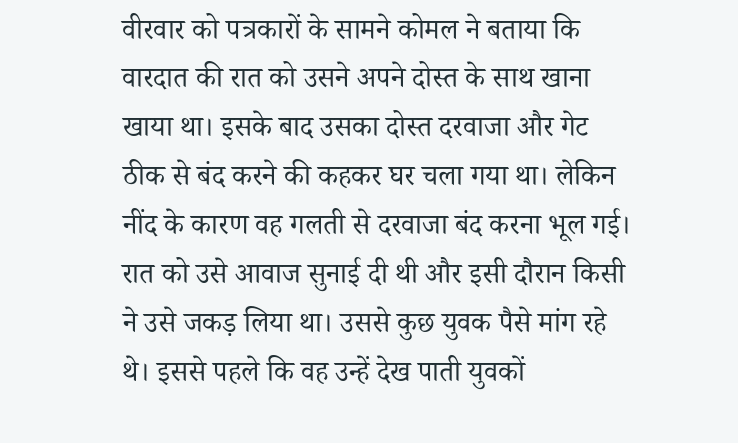वीरवार को पत्रकारों के सामने कोमल ने बताया कि वारदात की रात को उसने अपने दोस्त के साथ खाना खाया था। इसके बाद उसका दोस्त दरवाजा और गेट ठीक से बंद करने की कहकर घर चला गया था। लेकिन नींद के कारण वह गलती से दरवाजा बंद करना भूल गई। रात को उसे आवाज सुनाई दी थी और इसी दौरान किसी ने उसे जकड़ लिया था। उससे कुछ युवक पैसे मांग रहे थे। इससे पहले कि वह उन्हें देख पाती युवकों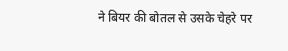ने बियर की बोतल से उसके चेहरे पर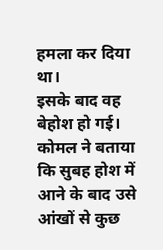हमला कर दिया था।
इसके बाद वह बेहोश हो गई। कोमल ने बताया कि सुबह होश में आने के बाद उसे आंखों से कुछ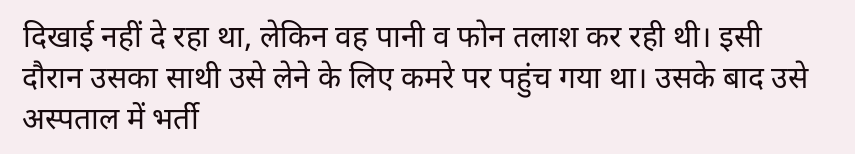दिखाई नहीं दे रहा था, लेकिन वह पानी व फोन तलाश कर रही थी। इसी दौरान उसका साथी उसे लेने के लिए कमरे पर पहुंच गया था। उसके बाद उसे अस्पताल में भर्ती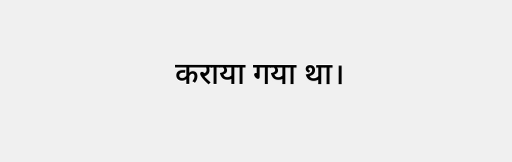कराया गया था।